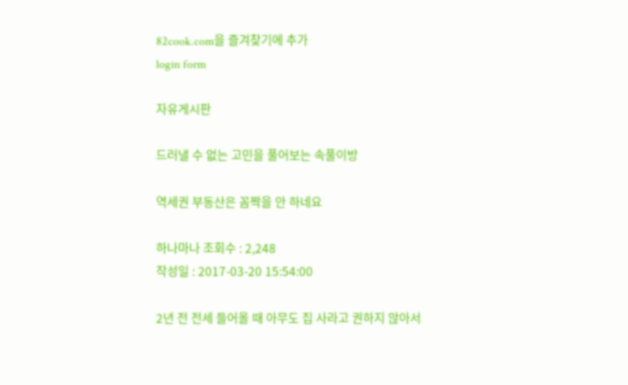82cook.com을 즐겨찾기에 추가
login form

자유게시판

드러낼 수 없는 고민을 풀어보는 속풀이방

역세권 부동산은 꼼짝을 안 하네요

하나마나 조회수 : 2,248
작성일 : 2017-03-20 15:54:00

2년 전 전세 들어올 때 아무도 집 사라고 권하지 않아서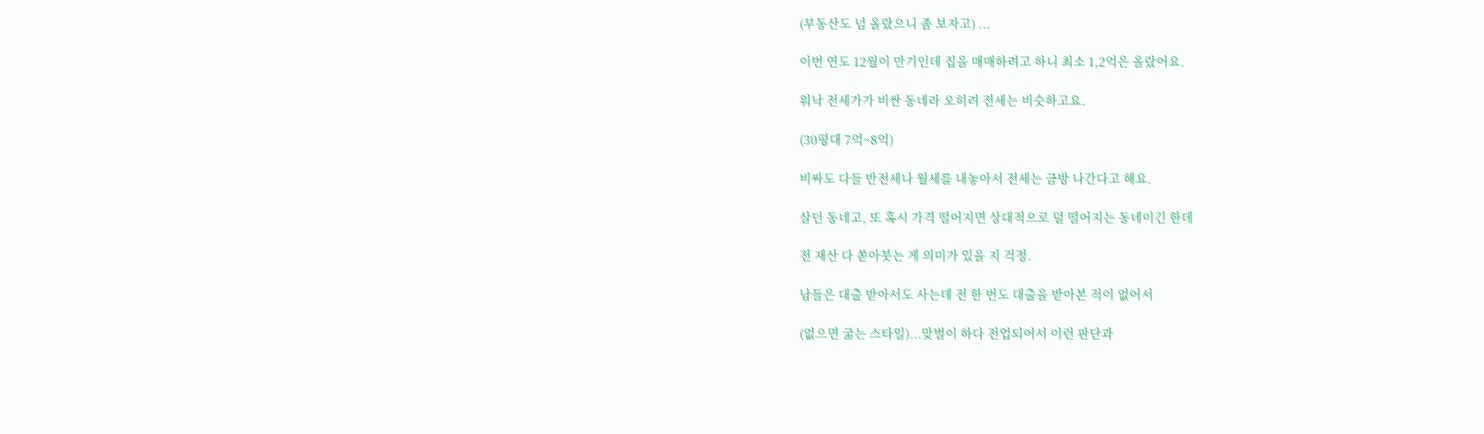(부동산도 넘 올랐으니 좀 보자고) ...

이번 연도 12월이 만기인데 집을 매매하려고 하니 최소 1,2억은 올랐어요.

워낙 전세가가 비싼 동네라 오히려 전세는 비슷하고요.

(30평대 7억~8억)

비싸도 다들 반전세나 월세를 내놓아서 전세는 금방 나간다고 해요.

살던 동네고, 또 혹시 가격 떨어지면 상대적으로 덜 떨어지는 동네이긴 한데

전 재산 다 쏟아붓는 게 의미가 있을 지 걱정.

남들은 대출 받아서도 사는데 전 한 번도 대출을 받아본 적이 없어서

(없으면 굶는 스타일)...맞벌이 하다 전업되어서 이런 판단과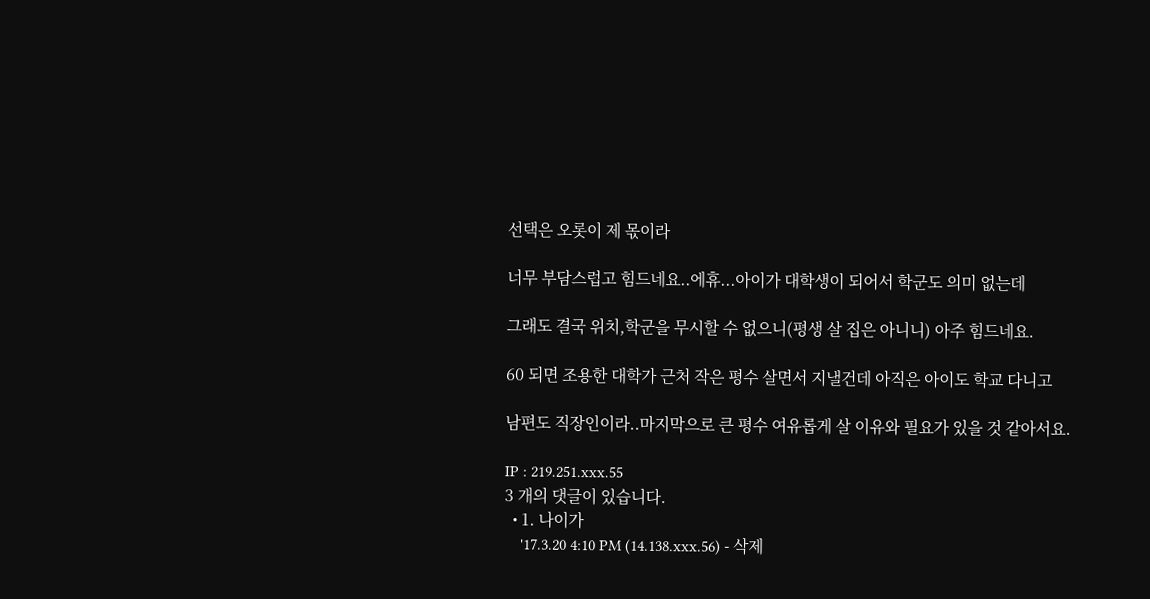선택은 오롯이 제 몫이라

너무 부담스럽고 힘드네요..에휴...아이가 대학생이 되어서 학군도 의미 없는데

그래도 결국 위치,학군을 무시할 수 없으니(평생 살 집은 아니니) 아주 힘드네요.

60 되면 조용한 대학가 근처 작은 평수 살면서 지낼건데 아직은 아이도 학교 다니고

남편도 직장인이라..마지막으로 큰 평수 여유롭게 살 이유와 필요가 있을 것 같아서요.

IP : 219.251.xxx.55
3 개의 댓글이 있습니다.
  • 1. 나이가
    '17.3.20 4:10 PM (14.138.xxx.56) - 삭제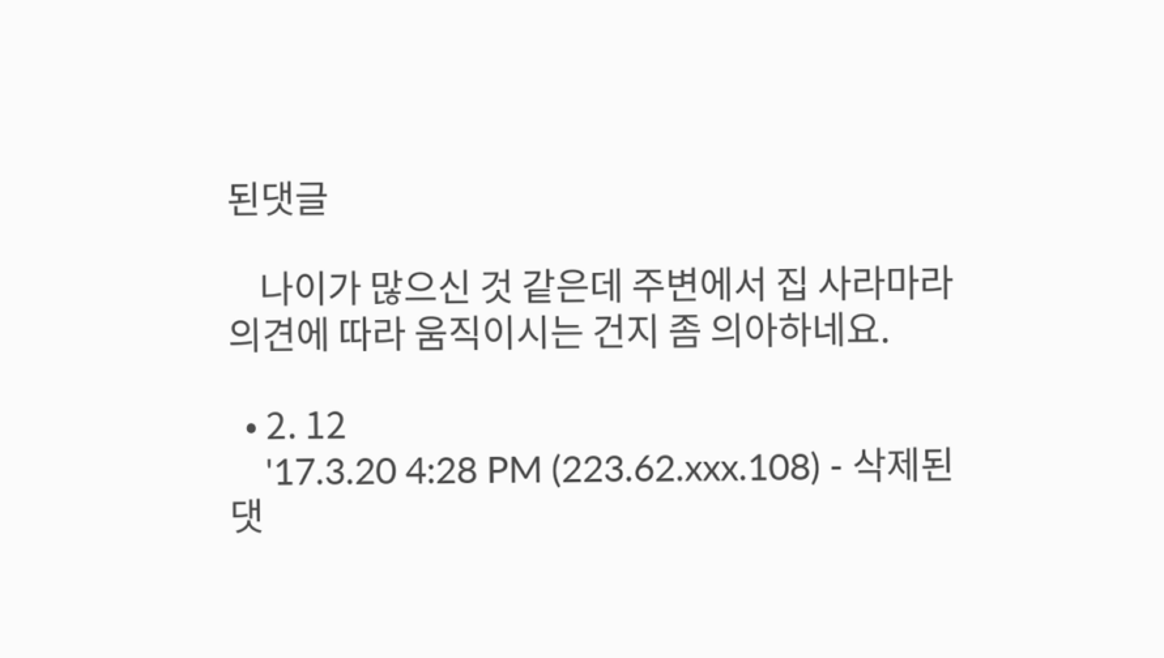된댓글

    나이가 많으신 것 같은데 주변에서 집 사라마라 의견에 따라 움직이시는 건지 좀 의아하네요.

  • 2. 12
    '17.3.20 4:28 PM (223.62.xxx.108) - 삭제된댓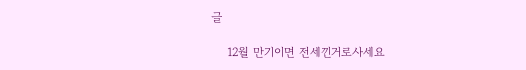글

    12월 만기이면 전세낀거로사세요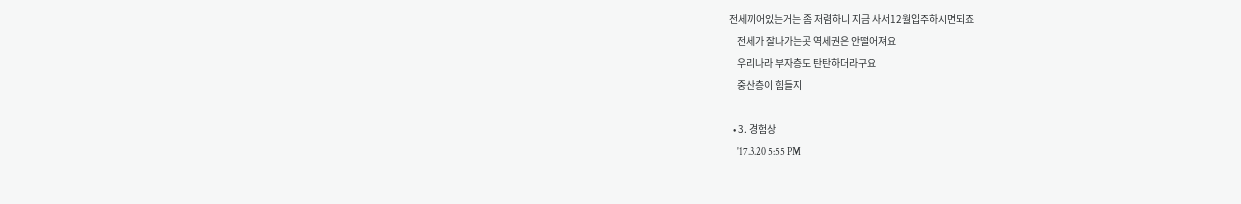전세끼어있는거는 좀 저렴하니 지금 사서12월입주하시면되죠
    전세가 잘나가는곳 역세권은 안떨어져요
    우리나라 부자층도 탄탄하더라구요
    중산층이 힘들지

  • 3. 경험상
    '17.3.20 5:55 PM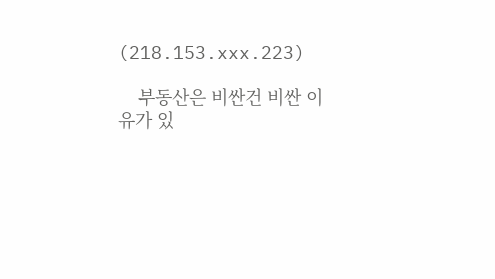(218.153.xxx.223)

    부동산은 비싼건 비싼 이유가 있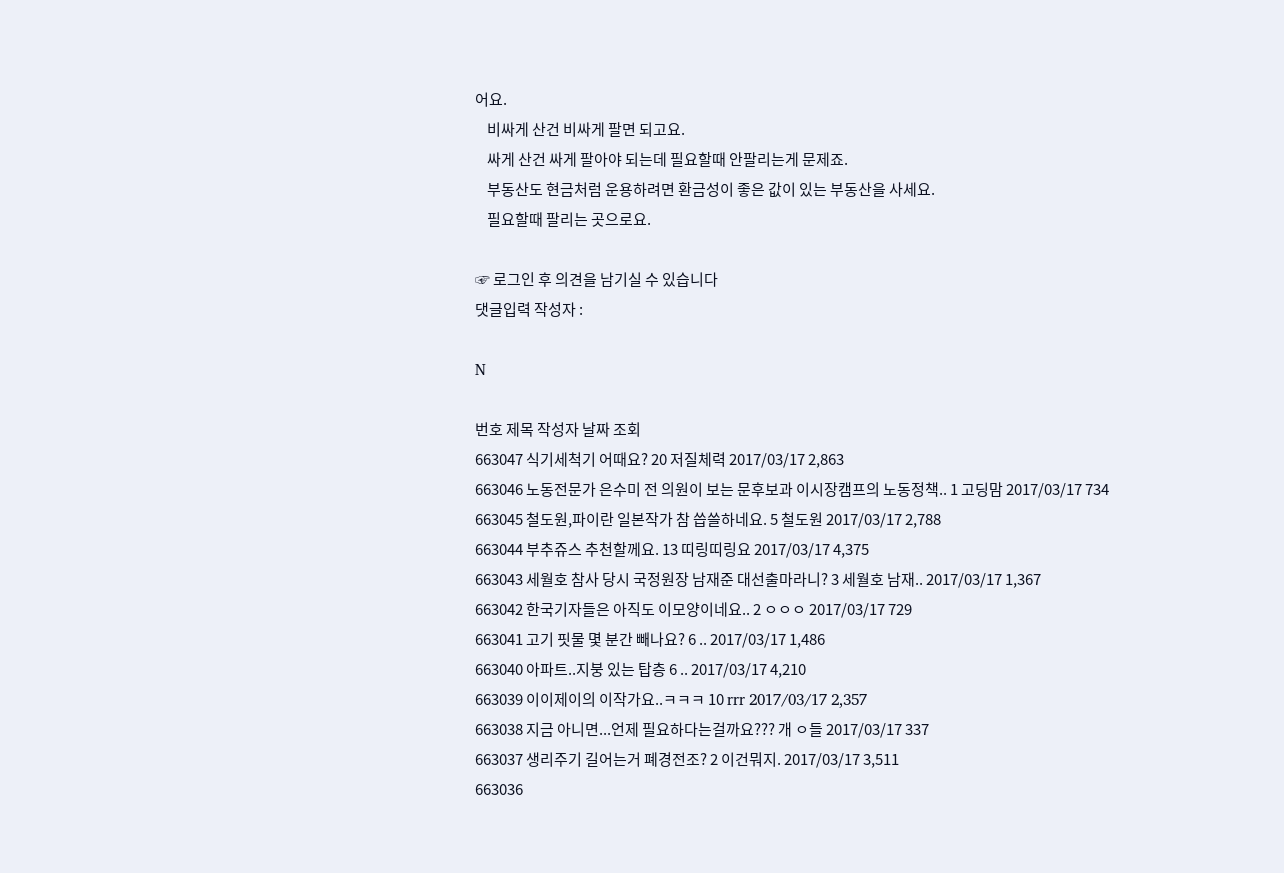어요.
    비싸게 산건 비싸게 팔면 되고요.
    싸게 산건 싸게 팔아야 되는데 필요할때 안팔리는게 문제죠.
    부동산도 현금처럼 운용하려면 환금성이 좋은 값이 있는 부동산을 사세요.
    필요할때 팔리는 곳으로요.

☞ 로그인 후 의견을 남기실 수 있습니다
댓글입력 작성자 :

N

번호 제목 작성자 날짜 조회
663047 식기세척기 어때요? 20 저질체력 2017/03/17 2,863
663046 노동전문가 은수미 전 의원이 보는 문후보과 이시장캠프의 노동정책.. 1 고딩맘 2017/03/17 734
663045 철도원,파이란 일본작가 참 씁쓸하네요. 5 철도원 2017/03/17 2,788
663044 부추쥬스 추천할께요. 13 띠링띠링요 2017/03/17 4,375
663043 세월호 참사 당시 국정원장 남재준 대선출마라니? 3 세월호 남재.. 2017/03/17 1,367
663042 한국기자들은 아직도 이모양이네요.. 2 ㅇㅇㅇ 2017/03/17 729
663041 고기 핏물 몇 분간 빼나요? 6 .. 2017/03/17 1,486
663040 아파트..지붕 있는 탑층 6 .. 2017/03/17 4,210
663039 이이제이의 이작가요..ㅋㅋㅋ 10 rrr 2017/03/17 2,357
663038 지금 아니면...언제 필요하다는걸까요??? 개 ㅇ들 2017/03/17 337
663037 생리주기 길어는거 폐경전조? 2 이건뭐지. 2017/03/17 3,511
663036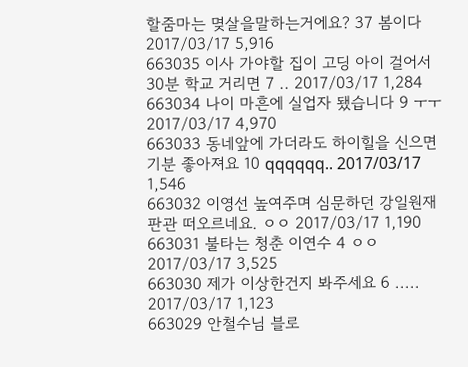할줌마는 몆살을말하는거에요? 37 봄이다 2017/03/17 5,916
663035 이사 가야할 집이 고딩 아이 걸어서 30분 학교 거리면 7 .. 2017/03/17 1,284
663034 나이 마흔에 실업자 됐습니다 9 ㅜㅜ 2017/03/17 4,970
663033 동네앞에 가더라도 하이힐을 신으면 기분 좋아져요 10 qqqqqq.. 2017/03/17 1,546
663032 이영선 높여주며 심문하던 강일원재판관 떠오르네요. ㅇㅇ 2017/03/17 1,190
663031 불타는 청춘 이연수 4 ㅇㅇ 2017/03/17 3,525
663030 제가 이상한건지 봐주세요 6 ..... 2017/03/17 1,123
663029 안철수님 블로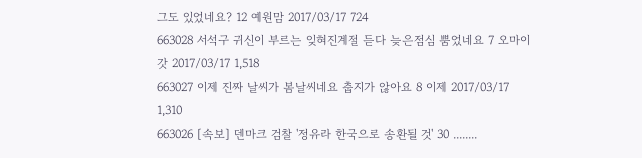그도 있었네요? 12 예원맘 2017/03/17 724
663028 서석구 귀신이 부르는 잊혀진계절 듣다 늦은점심 뿜었네요 7 오마이갓 2017/03/17 1,518
663027 이제 진짜 날씨가 봄날씨네요 춥지가 않아요 8 이제 2017/03/17 1,310
663026 [속보] 덴마크 검찰 '정유라 한국으로 송환될 것' 30 ........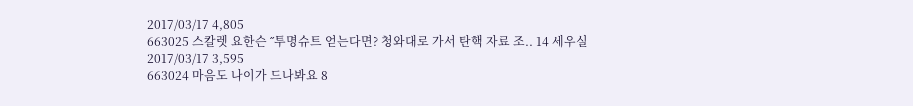2017/03/17 4,805
663025 스칼렛 요한슨 ˝투명슈트 얻는다면? 청와대로 가서 탄핵 자료 조.. 14 세우실 2017/03/17 3,595
663024 마음도 나이가 드나봐요 8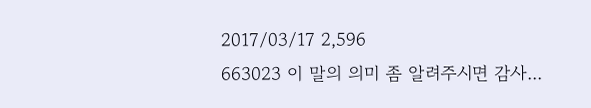2017/03/17 2,596
663023 이 말의 의미 좀 알려주시면 감사...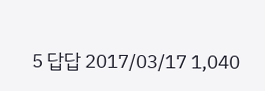5 답답 2017/03/17 1,040